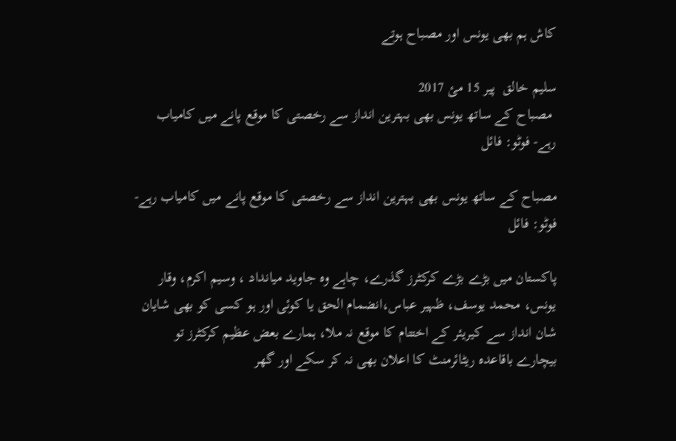کاش ہم بھی یونس اور مصباح ہوتے

سلیم خالق  پير 15 مئ 2017
 مصباح کے ساتھ یونس بھی بہترین انداز سے رخصتی کا موقع پانے میں کامیاب رہے- فوٹو: فائل

مصباح کے ساتھ یونس بھی بہترین انداز سے رخصتی کا موقع پانے میں کامیاب رہے- فوٹو: فائل

پاکستان میں بڑے بڑے کرکٹرز گذرے، چاہے وہ جاوید میانداد ، وسیم اکرم، وقار یونس، محمد یوسف، ظہیر عباس،انضمام الحق یا کوئی اور ہو کسی کو بھی شایان شان انداز سے کیریئر کے اختتام کا موقع نہ ملا، ہمارے بعض عظیم کرکٹرز تو بیچارے باقاعدہ ریٹائرمنٹ کا اعلان بھی نہ کر سکے اور گھر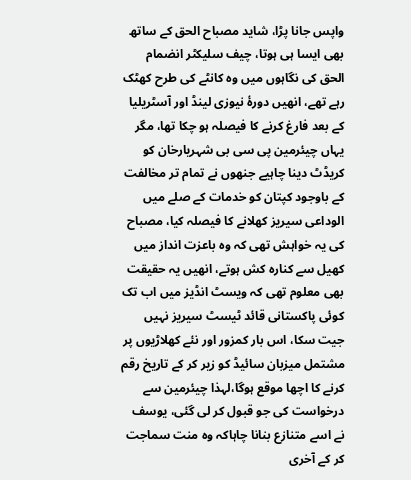واپس جانا پڑا، شاید مصباح الحق کے ساتھ بھی ایسا ہی ہوتا، چیف سلیکٹر انضمام الحق کی نگاہوں میں وہ کانٹے کی طرح کھٹک رہے تھے، انھیں دورۂ نیوزی لینڈ اور آسٹریلیا کے بعد فارغ کرنے کا فیصلہ ہو چکا تھا، مگر یہاں چیئرمین پی سی بی شہریارخان کو کریڈٹ دینا چاہیے جنھوں نے تمام تر مخالفت کے باوجود کپتان کو خدمات کے صلے میں الوداعی سیریز کھلانے کا فیصلہ کیا، مصباح کی یہ خواہش تھی کہ وہ باعزت انداز میں کھیل سے کنارہ کش ہوتے، انھیں یہ حقیقت بھی معلوم تھی کہ ویسٹ انڈیز میں اب تک کوئی پاکستانی قائد ٹیسٹ سیریز نہیں جیت سکا، اس بار کمزور اور نئے کھلاڑیوں پر مشتمل میزبان سائیڈ کو زیر کر کے تاریخ رقم کرنے کا اچھا موقع ہوگا،لہذا چیئرمین سے درخواست کی جو قبول کر لی گئی، یوسف نے اسے متنازع بنانا چاہاکہ وہ منت سماجت کر کے آخری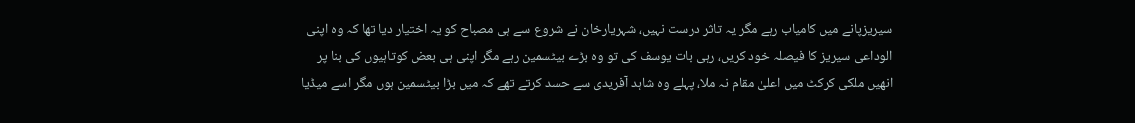سیریزپانے میں کامیاب رہے مگر یہ تاثر درست نہیں، شہریارخان نے شروع سے ہی مصباح کو یہ اختیار دیا تھا کہ وہ اپنی الوداعی سیریز کا فیصلہ خود کریں، رہی بات یوسف کی تو وہ بڑے بیٹسمین رہے مگر اپنی ہی بعض کوتاہیوں کی بنا پر انھیں ملکی کرکٹ میں اعلیٰ مقام نہ ملا، پہلے وہ شاہد آفریدی سے حسد کرتے تھے کہ میں بڑا بیٹسمین ہوں مگر اسے میڈیا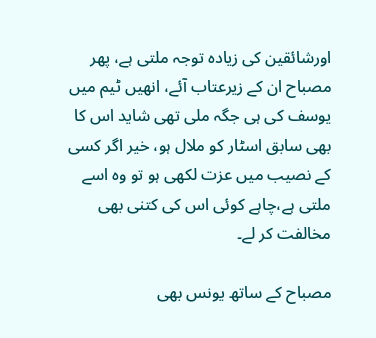اورشائقین کی زیادہ توجہ ملتی ہے، پھر مصباح ان کے زیرعتاب آئے، انھیں ٹیم میں یوسف کی ہی جگہ ملی تھی شاید اس کا بھی سابق اسٹار کو ملال ہو، خیر اگر کسی کے نصیب میں عزت لکھی ہو تو وہ اسے ملتی ہے،چاہے کوئی اس کی کتنی بھی مخالفت کر لے۔

مصباح کے ساتھ یونس بھی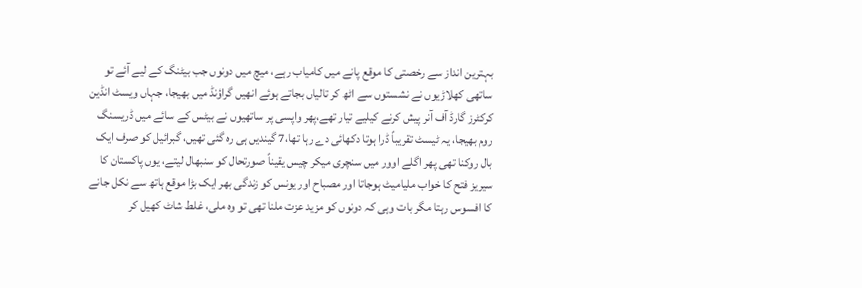بہترین انداز سے رخصتی کا موقع پانے میں کامیاب رہے، میچ میں دونوں جب بیٹنگ کے لیے آئے تو ساتھی کھلاڑیوں نے نشستوں سے اٹھ کر تالیاں بجاتے ہوئے انھیں گراؤنڈ میں بھیجا، جہاں ویسٹ انڈین کرکٹرز گارڈ آف آنر پیش کرنے کیلیے تیار تھے،پھر واپسی پر ساتھیوں نے بیٹس کے سائے میں ڈریسنگ روم بھیجا، یہ ٹیسٹ تقریباً ڈرا ہوتا دکھائی دے رہا تھا،7 گیندیں ہی رہ گئی تھیں، گبرائیل کو صرف ایک بال روکنا تھی پھر اگلے اوور میں سنچری میکر چیس یقیناً صورتحال کو سنبھال لیتے، یوں پاکستان کا سیریز فتح کا خواب ملیامیٹ ہوجاتا اور مصباح اور یونس کو زندگی بھر ایک بڑا موقع ہاتھ سے نکل جانے کا افسوس رہتا مگر بات وہی کہ دونوں کو مزید عزت ملنا تھی تو وہ ملی، غلط شاٹ کھیل کر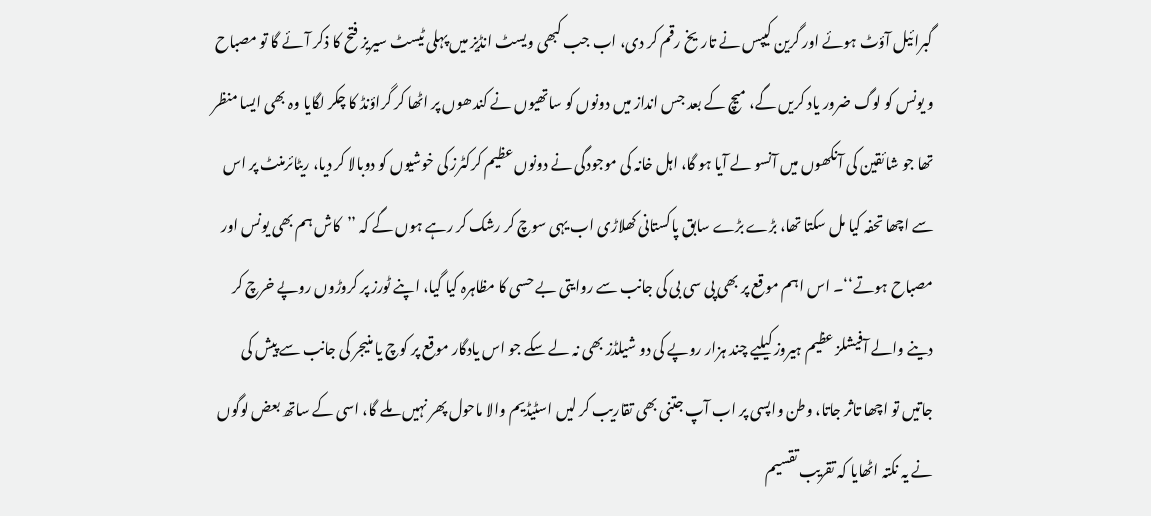گبرائیل آؤٹ ہوئے اور گرین کیپس نے تاریخ رقم کر دی، اب جب کبھی ویسٹ انڈیز میں پہلی ٹیسٹ سیریز فتح کا ذکر آئے گا تو مصباح و یونس کو لوگ ضرور یاد کریں گے، میچ کے بعد جس انداز میں دونوں کو ساتھیوں نے کندھوں پر اٹھا کر گراؤنڈ کا چکر لگایا وہ بھی ایسا منظر تھا جو شائقین کی آنکھوں میں آنسو لے آیا ہو گا، اہل خانہ کی موجودگی نے دونوں عظیم کرکٹرز کی خوشیوں کو دوبالا کر دیا، ریٹائرمنٹ پر اس سے اچھا تحفہ کیا مل سکتا تھا، بڑے بڑے سابق پاکستانی کھلاڑی اب یہی سوچ کر رشک کر رہے ہوں گے کہ ’’کاش ہم بھی یونس اور مصباح ہوتے‘‘۔ اس اہم موقع پر بھی پی سی بی کی جانب سے روایتی بے حسی کا مظاہرہ کیا گیا، اپنے ٹورز پر کروڑوں روپے خرچ کر دینے والے آفیشلز عظیم ہیروز کیلیے چند ہزار روپے کی دو شیلڈز بھی نہ لے سکے جو اس یادگار موقع پر کوچ یا منیجر کی جانب سے پیش کی جاتیں تو اچھا تاثر جاتا، وطن واپسی پر اب آپ جتنی بھی تقاریب کر لیں اسٹیڈیم والا ماحول پھر نہیں ملے گا، اسی کے ساتھ بعض لوگوں نے یہ نکتہ اٹھایا کہ تقریب تقسیم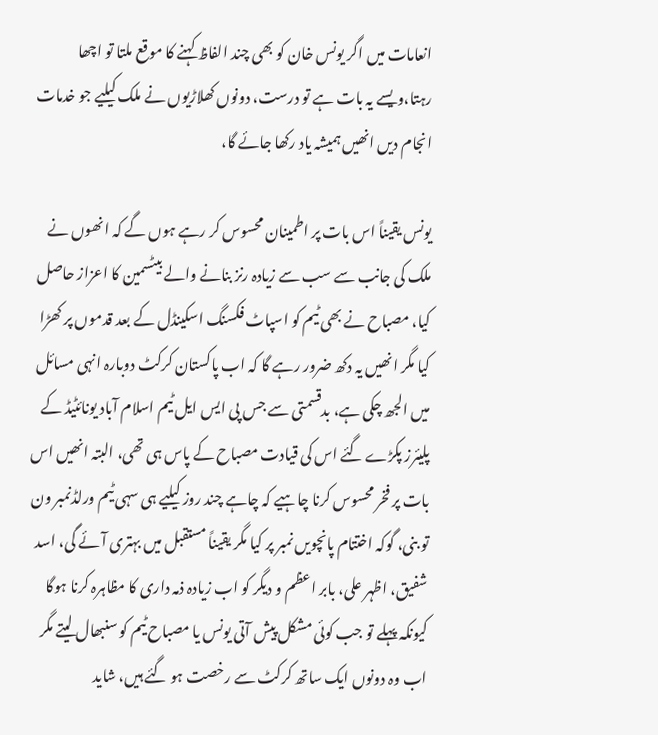انعامات میں اگر یونس خان کو بھی چند الفاظ کہنے کا موقع ملتا تو اچھا رہتا،ویسے یہ بات ہے تو درست، دونوں کھلاڑیوں نے ملک کیلیے جو خدمات انجام دیں انھیں ہمیشہ یاد رکھا جائے گا،

یونس یقیناً اس بات پر اطمینان محسوس کر رہے ہوں گے کہ انھوں نے ملک کی جانب سے سب سے زیادہ رنز بنانے والے بیٹسمین کا اعزاز حاصل کیا، مصباح نے بھی ٹیم کو اسپاٹ فکسنگ اسکینڈل کے بعد قدموں پر کھڑا کیا مگر انھیں یہ دکھ ضرور رہے گا کہ اب پاکستان کرکٹ دوبارہ انہی مسائل میں الجھ چکی ہے، بدقسمتی سے جس پی ایس ایل ٹیم اسلام آباد یونائٹیڈ کے پلیئرز پکڑے گئے اس کی قیادت مصباح کے پاس ہی تھی، البتہ انھیں اس بات پر فخر محسوس کرنا چاہیے کہ چاہے چند روز کیلیے ہی سہی ٹیم ورلڈنمبر ون تو بنی، گوکہ اختتام پانچویں نمبر پر کیا مگر یقیناً مستقبل میں بہتری آئے گی، اسد شفیق، اظہر علی، بابر اعظم و دیگر کو اب زیادہ ذمہ داری کا مظاہرہ کرنا ہوگا کیونکہ پہلے تو جب کوئی مشکل پیش آتی یونس یا مصباح ٹیم کو سنبھال لیتے مگر اب وہ دونوں ایک ساتھ کرکٹ سے رخصت ہو گئے ہیں، شاید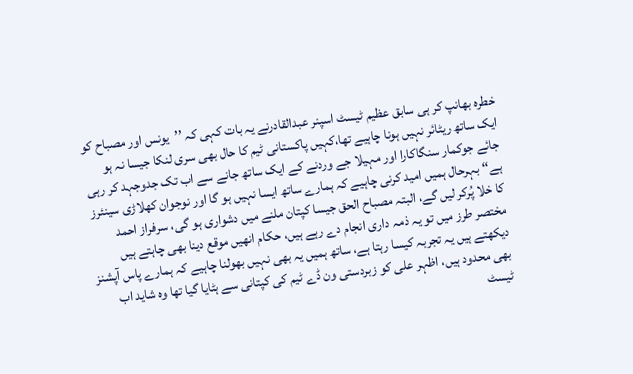خطرہ بھانپ کر ہی سابق عظیم ٹیسٹ اسپنر عبدالقادرنے یہ بات کہی کہ ’’یونس اور مصباح کو ایک ساتھ ریٹائر نہیں ہونا چاہیے تھا،کہیں پاکستانی ٹیم کا حال بھی سری لنکا جیسا نہ ہو جائے جوکمار سنگاکارا اور مہیلا جے وردنے کے ایک ساتھ جانے سے اب تک جدوجہد کر رہی ہے‘‘ بہرحال ہمیں امید کرنی چاہیے کہ ہمارے ساتھ ایسا نہیں ہو گا اور نوجوان کھلاڑی سینئرز کا خلا پُرکر لیں گے، البتہ مصباح الحق جیسا کپتان ملنے میں دشواری ہو گی، سرفراز احمد مختصر طرز میں تو یہ ذمہ داری انجام دے رہے ہیں، حکام انھیں موقع دینا بھی چاہتے ہیں دیکھتے ہیں یہ تجربہ کیسا رہتا ہے، ساتھ ہمیں یہ بھی نہیں بھولنا چاہیے کہ ہمارے پاس آپشنز بھی محدود ہیں، اظہر علی کو زبردستی ون ڈے ٹیم کی کپتانی سے ہٹایا گیا تھا وہ شاید اب ٹیسٹ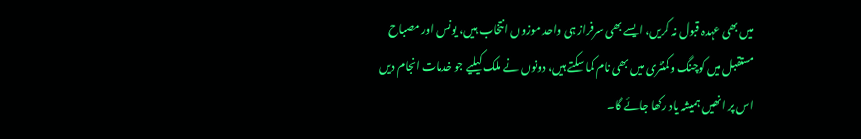میں بھی عہدہ قبول نہ کریں، ایسے بھی سرفراز ہی واحد موزوں انتخاب ہیں، یونس اور مصباح مستقبل میں کوچنگ وکمنٹری میں بھی نام کما سکتے ہیں، دونوں نے ملک کیلیے جو خدمات انجام دیں اس پر انھیں ہمیشہ یاد رکھا جائے گا۔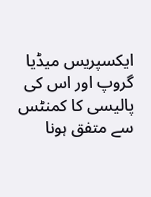ایکسپریس میڈیا گروپ اور اس کی پالیسی کا کمنٹس سے متفق ہونا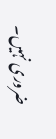ضروری نہیں۔